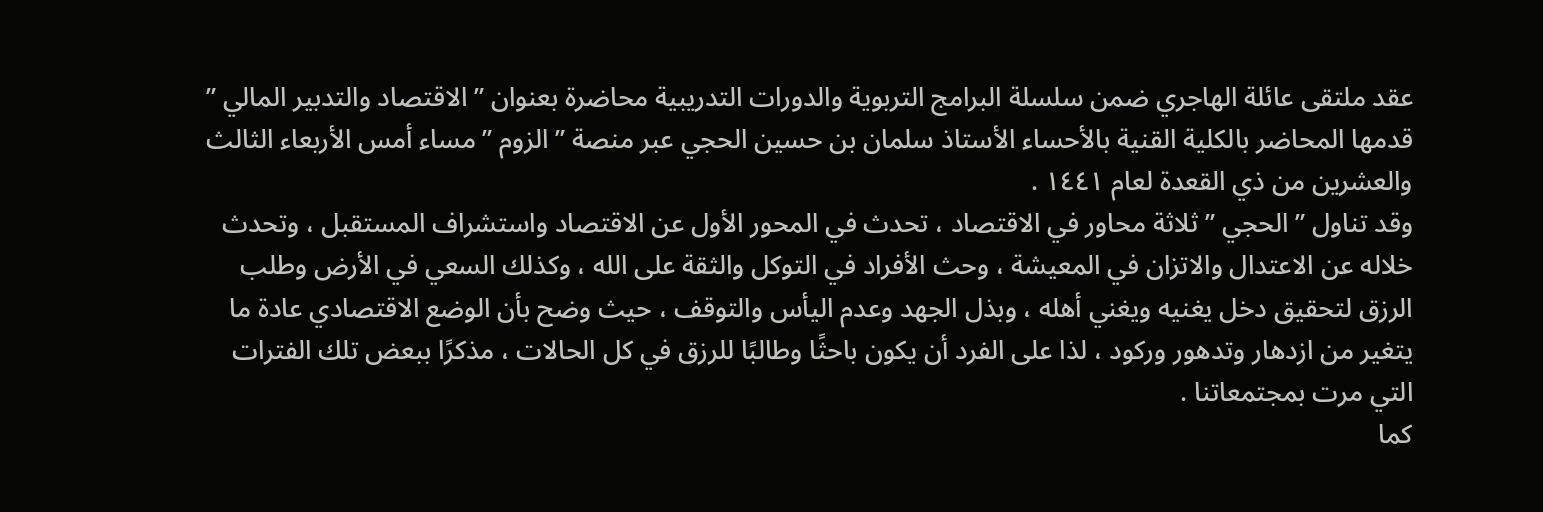عقد ملتقى عائلة الهاجري ضمن سلسلة البرامج التربوية والدورات التدريبية محاضرة بعنوان ” الاقتصاد والتدبير المالي ” قدمها المحاضر بالكلية القنية بالأحساء الأستاذ سلمان بن حسين الحجي عبر منصة ” الزوم ” مساء أمس الأربعاء الثالث والعشرين من ذي القعدة لعام ١٤٤١ .
وقد تناول ” الحجي ” ثلاثة محاور في الاقتصاد ، تحدث في المحور الأول عن الاقتصاد واستشراف المستقبل ، وتحدث خلاله عن الاعتدال والاتزان في المعيشة ، وحث الأفراد في التوكل والثقة على الله ، وكذلك السعي في الأرض وطلب الرزق لتحقيق دخل يغنيه ويغني أهله ، وبذل الجهد وعدم اليأس والتوقف ، حيث وضح بأن الوضع الاقتصادي عادة ما يتغير من ازدهار وتدهور وركود ، لذا على الفرد أن يكون باحثًا وطالبًا للرزق في كل الحالات ، مذكرًا ببعض تلك الفترات التي مرت بمجتمعاتنا .
كما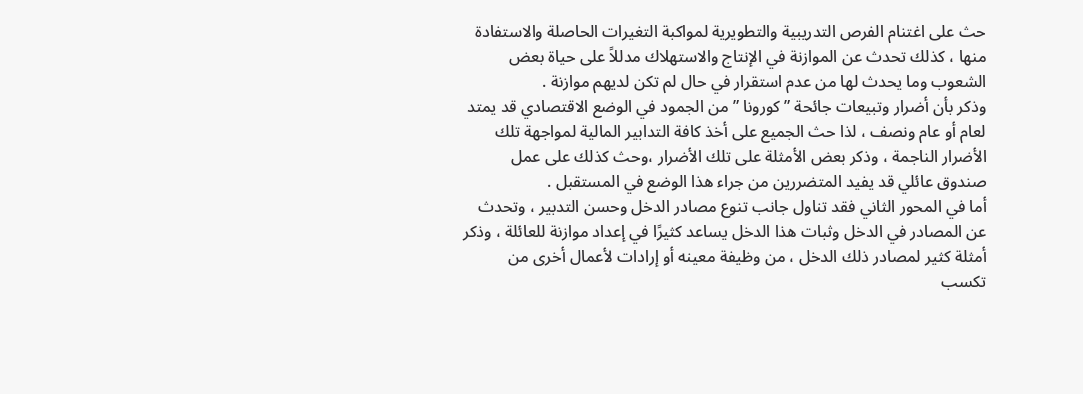حث على اغتنام الفرص التدريبية والتطويرية لمواكبة التغيرات الحاصلة والاستفادة منها ، كذلك تحدث عن الموازنة في الإنتاج والاستهلاك مدللاً على حياة بعض الشعوب وما يحدث لها من عدم استقرار في حال لم تكن لديهم موازنة .
وذكر بأن أضرار وتبيعات جائحة ” كورونا ” من الجمود في الوضع الاقتصادي قد يمتد لعام أو عام ونصف ، لذا حث الجميع على أخذ كافة التدابير المالية لمواجهة تلك الأضرار الناجمة ، وذكر بعض الأمثلة على تلك الأضرار ،وحث كذلك على عمل صندوق عائلي قد يفيد المتضررين من جراء هذا الوضع في المستقبل .
أما في المحور الثاني فقد تناول جانب تنوع مصادر الدخل وحسن التدبير ، وتحدث عن المصادر في الدخل وثبات هذا الدخل يساعد كثيرًا في إعداد موازنة للعائلة ، وذكر أمثلة كثير لمصادر ذلك الدخل ، من وظيفة معينه أو إرادات لأعمال أخرى من تكسب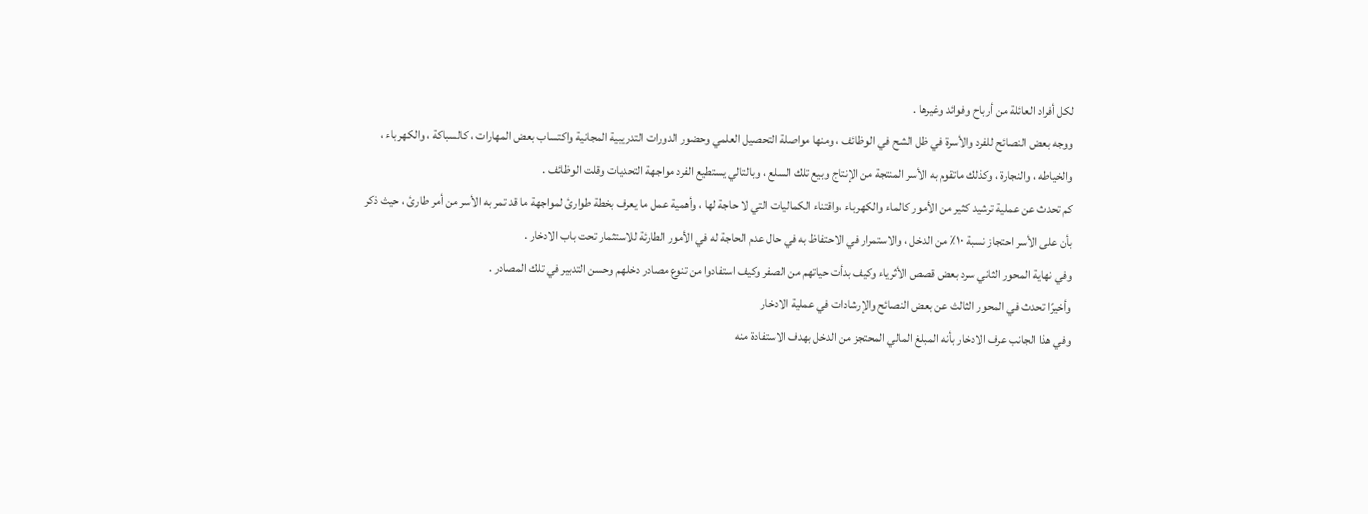لكل أفراد العائلة من أرباح وفوائد وغيرها .
ووجه بعض النصائح للفرد والأسرة في ظل الشح في الوظائف ، ومنها مواصلة التحصيل العلمي وحضور الدورات التدريبية المجانية واكتساب بعض المهارات ، كالسباكة ، والكهرباء ، والخياطه ، والنجارة ، وكذلك ماتقوم به الأسر المنتجة من الإنتاج وبيع تلك السلع ، وبالتالي يستطيع الفرد مواجهة التحديات وقلت الوظائف .
كم تحدث عن عملية ترشيد كثير من الأمور كالماء والكهرباء ،واقتناء الكماليات التي لا حاجة لها ، وأهمية عمل ما يعرف بخطة طوارئ لمواجهة ما قد تمر به الأسر من أمر طارئ ، حيث ذكر بأن على الأسر احتجاز نسبة ١٠٪ من الدخل ، والاستمرار في الاحتفاظ به في حال عدم الحاجة له في الأمور الطارئة للاستثمار تحت باب الادخار .
وفي نهاية المحور الثاني سرد بعض قصص الأثرياء وكيف بدأت حياتهم من الصفر وكيف استفادوا من تنوع مصادر دخلهم وحسن التدبير في تلك المصادر .
وأخيرًا تحدث في المحور الثالث عن بعض النصائح والإرشادات في عملية الادخار
وفي هذا الجانب عرف الادخار بأنه المبلغ المالي المحتجز من الدخل بهدف الاستفادة منه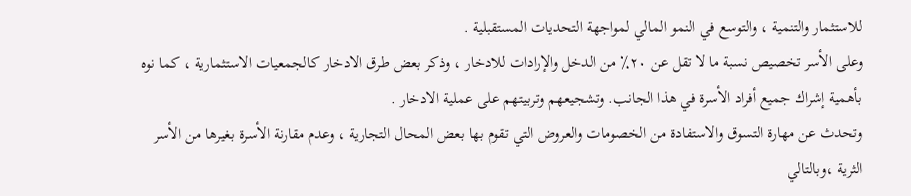للاستثمار والتنمية ، والتوسع في النمو المالي لمواجهة التحديات المستقبلية .
وعلى الأسر تخصيص نسبة ما لا تقل عن ٢٠٪ من الدخل والإرادات للادخار ، وذكر بعض طرق الادخار كالجمعيات الاستثمارية ، كما نوه بأهمية إشراك جميع أفراد الأسرة في هذا الجانب. وتشجيعهم وتربيتهم على عملية الادخار .
وتحدث عن مهارة التسوق والاستفادة من الخصومات والعروض التي تقوم بها بعض المحال التجارية ، وعدم مقارنة الأسرة بغيرها من الأسر الثرية ،وبالتالي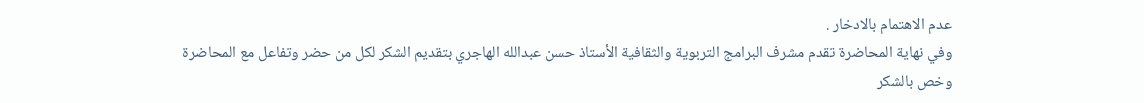عدم الاهتمام بالادخار .
وفي نهاية المحاضرة تقدم مشرف البرامج التربوية والثقافية الأستاذ حسن عبدالله الهاجري بتقديم الشكر لكل من حضر وتفاعل مع المحاضرة وخص بالشكر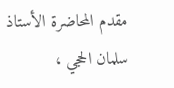مقدم المحاضرة الأستاذ سلمان الحجي ،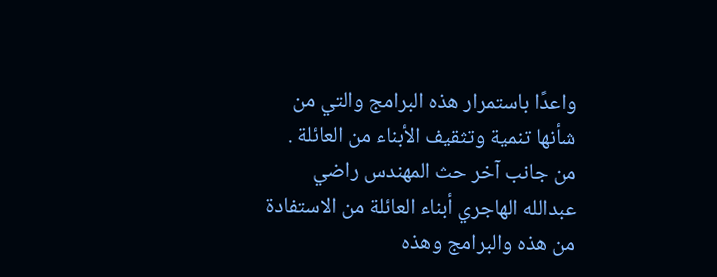واعدًا باستمرار هذه البرامج والتي من شأنها تنمية وتثقيف الأبناء من العائلة .
من جانب آخر حث المهندس راضي عبدالله الهاجري أبناء العائلة من الاستفادة من هذه والبرامج وهذه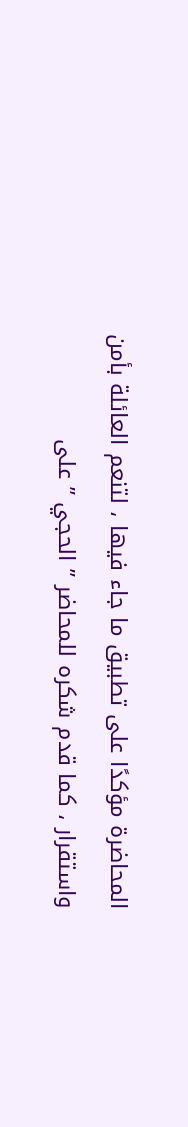المحاضرة مؤكدًا على تطبيق ما جاء فيها ، لتنعم العائلة بأمن واستقرار ، كما قدم شكره للمحاضر ” الحجي ” على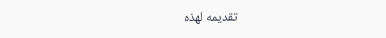تقديمه لهذه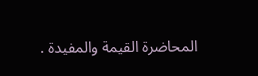المحاضرة القيمة والمفيدة .